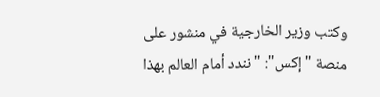وكتب وزير الخارجية في منشور على منصة "إكس": "نندد أمام العالم بهذا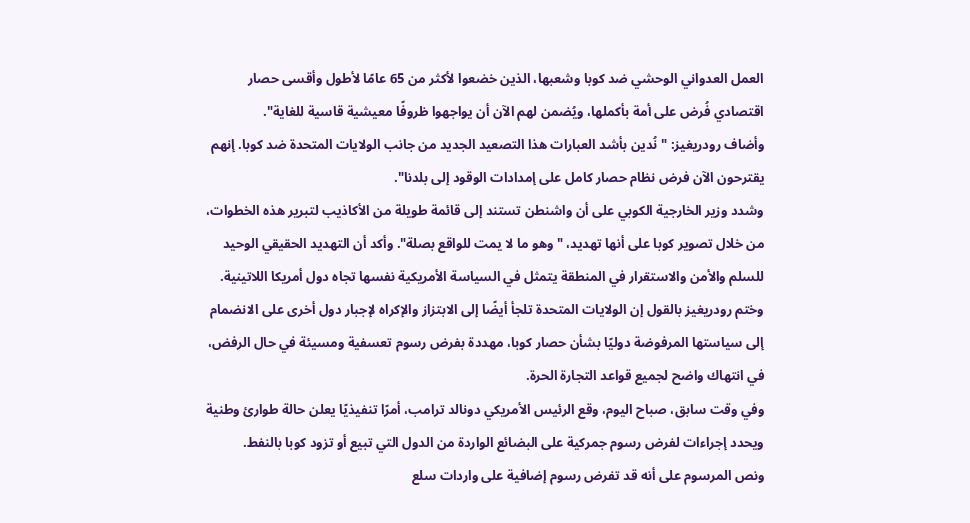العمل العدواني الوحشي ضد كوبا وشعبها، الذين خضعوا لأكثر من 65 عامًا لأطول وأقسى حصار اقتصادي فُرض على أمة بأكملها، ويُضمن لهم الآن أن يواجهوا ظروفًا معيشية قاسية للغاية".
وأضاف رودريغيز: "نُدين بأشد العبارات هذا التصعيد الجديد من جانب الولايات المتحدة ضد كوبا. إنهم يقترحون الآن فرض نظام حصار كامل على إمدادات الوقود إلى بلدنا".
وشدد وزير الخارجية الكوبي على أن واشنطن تستند إلى قائمة طويلة من الأكاذيب لتبرير هذه الخطوات، من خلال تصوير كوبا على أنها تهديد، "وهو ما لا يمت للواقع بصلة". وأكد أن التهديد الحقيقي الوحيد للسلم والأمن والاستقرار في المنطقة يتمثل في السياسة الأمريكية نفسها تجاه دول أمريكا اللاتينية.
وختم رودريغيز بالقول إن الولايات المتحدة تلجأ أيضًا إلى الابتزاز والإكراه لإجبار دول أخرى على الانضمام إلى سياستها المرفوضة دوليًا بشأن حصار كوبا، مهددة بفرض رسوم تعسفية ومسيئة في حال الرفض، في انتهاك واضح لجميع قواعد التجارة الحرة.
وفي وقت سابق، صباح اليوم، وقع الرئيس الأمريكي دونالد ترامب، أمرًا تنفيذيًا يعلن حالة طوارئ وطنية ويحدد إجراءات لفرض رسوم جمركية على البضائع الواردة من الدول التي تبيع أو تزود كوبا بالنفط.
ونص المرسوم على أنه قد تفرض رسوم إضافية على واردات سلع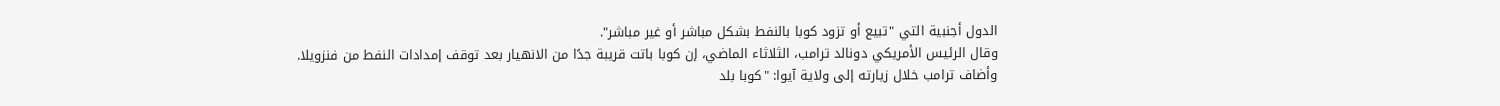الدول أجنبية التي "تبيع أو تزود كوبا بالنفط بشكل مباشر أو غير مباشر".
وقال الرئيس الأمريكي دونالد ترامب، الثلاثاء الماضي، إن كوبا باتت قريبة جدًا من الانهيار بعد توقف إمدادات النفط من فنزويلا.
وأضاف ترامب خلال زيارته إلى ولاية آيوا: "كوبا بلد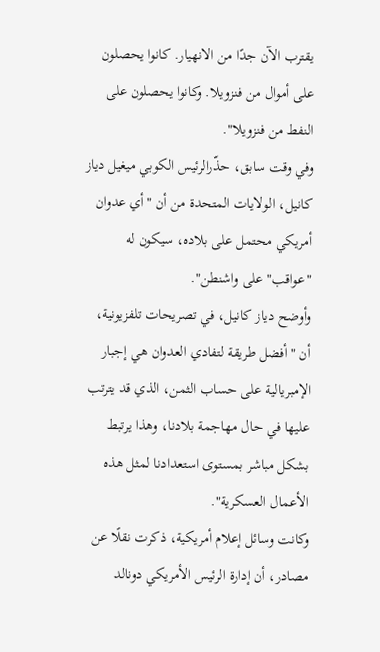يقترب الآن جدًا من الانهيار. كانوا يحصلون على أموال من فنزويلا. وكانوا يحصلون على النفط من فنزويلا".
وفي وقت سابق، حذّرالرئيس الكوبي ميغيل دياز كانيل، الولايات المتحدة من أن "أي عدوان أمريكي محتمل على بلاده، سيكون له "عواقب" على واشنطن".
وأوضح دياز كانيل، في تصريحات تلفزيونية، أن "أفضل طريقة لتفادي العدوان هي إجبار الإمبريالية على حساب الثمن، الذي قد يترتب عليها في حال مهاجمة بلادنا، وهذا يرتبط بشكل مباشر بمستوى استعدادنا لمثل هذه الأعمال العسكرية".
وكانت وسائل إعلام أمريكية، ذكرت نقلًا عن مصادر، أن إدارة الرئيس الأمريكي دونالد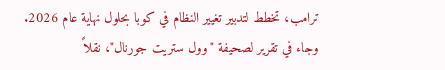ترامب، تخطط لتدبير تغيير النظام في كوبا بحلول نهاية عام 2026.
وجاء في تقرير لصحيفة "وول ستريت جورنال"، نقلاً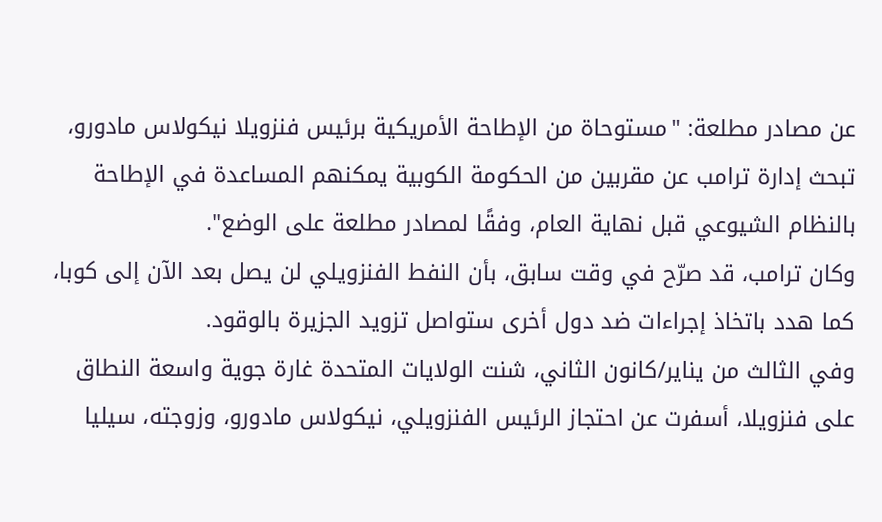عن مصادر مطلعة: "مستوحاة من الإطاحة الأمريكية برئيس فنزويلا نيكولاس مادورو، تبحث إدارة ترامب عن مقربين من الحكومة الكوبية يمكنهم المساعدة في الإطاحة بالنظام الشيوعي قبل نهاية العام، وفقًا لمصادر مطلعة على الوضع".
وكان ترامب، قد صرّح في وقت سابق، بأن النفط الفنزويلي لن يصل بعد الآن إلى كوبا، كما هدد باتخاذ إجراءات ضد دول أخرى ستواصل تزويد الجزيرة بالوقود.
وفي الثالث من يناير/كانون الثاني، شنت الولايات المتحدة غارة جوية واسعة النطاق على فنزويلا، أسفرت عن احتجاز الرئيس الفنزويلي، نيكولاس مادورو، وزوجته، سيليا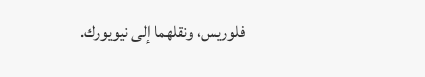فلوريس، ونقلهما إلى نيويورك.